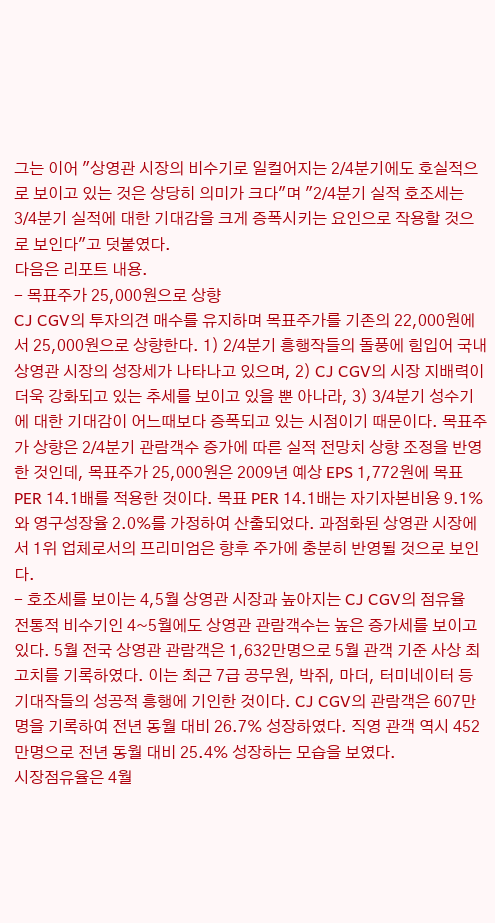그는 이어 "상영관 시장의 비수기로 일컬어지는 2/4분기에도 호실적으로 보이고 있는 것은 상당히 의미가 크다"며 "2/4분기 실적 호조세는 3/4분기 실적에 대한 기대감을 크게 증폭시키는 요인으로 작용할 것으로 보인다"고 덧붙였다.
다음은 리포트 내용.
- 목표주가 25,000원으로 상향
CJ CGV의 투자의견 매수를 유지하며 목표주가를 기존의 22,000원에서 25,000원으로 상향한다. 1) 2/4분기 흥행작들의 돌풍에 힘입어 국내 상영관 시장의 성장세가 나타나고 있으며, 2) CJ CGV의 시장 지배력이 더욱 강화되고 있는 추세를 보이고 있을 뿐 아나라, 3) 3/4분기 성수기에 대한 기대감이 어느때보다 증폭되고 있는 시점이기 때문이다. 목표주가 상향은 2/4분기 관람객수 증가에 따른 실적 전망치 상향 조정을 반영한 것인데, 목표주가 25,000원은 2009년 예상 EPS 1,772원에 목표 PER 14.1배를 적용한 것이다. 목표 PER 14.1배는 자기자본비용 9.1%와 영구성장율 2.0%를 가정하여 산출되었다. 과점화된 상영관 시장에서 1위 업체로서의 프리미엄은 향후 주가에 충분히 반영될 것으로 보인다.
- 호조세를 보이는 4,5월 상영관 시장과 높아지는 CJ CGV의 점유율
전통적 비수기인 4~5월에도 상영관 관람객수는 높은 증가세를 보이고 있다. 5월 전국 상영관 관람객은 1,632만명으로 5월 관객 기준 사상 최고치를 기록하였다. 이는 최근 7급 공무원, 박쥐, 마더, 터미네이터 등 기대작들의 성공적 흥행에 기인한 것이다. CJ CGV의 관람객은 607만명을 기록하여 전년 동월 대비 26.7% 성장하였다. 직영 관객 역시 452만명으로 전년 동월 대비 25.4% 성장하는 모습을 보였다.
시장점유율은 4월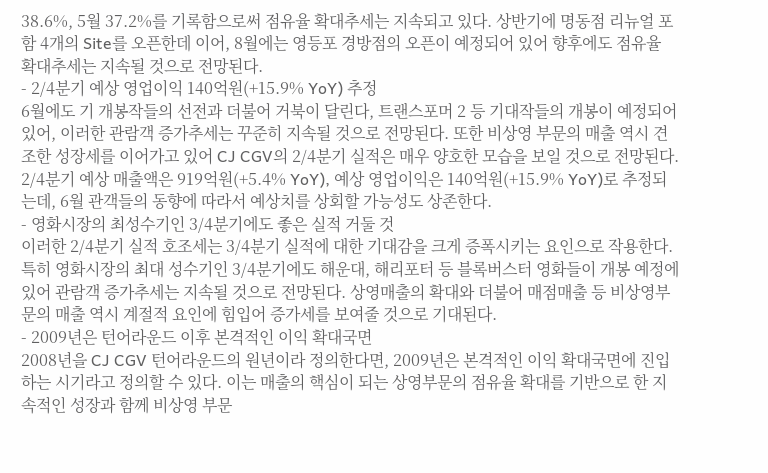38.6%, 5월 37.2%를 기록함으로써 점유율 확대추세는 지속되고 있다. 상반기에 명동점 리뉴얼 포함 4개의 Site를 오픈한데 이어, 8월에는 영등포 경방점의 오픈이 예정되어 있어 향후에도 점유율 확대추세는 지속될 것으로 전망된다.
- 2/4분기 예상 영업이익 140억원(+15.9% YoY) 추정
6월에도 기 개봉작들의 선전과 더불어 거북이 달린다, 트랜스포머 2 등 기대작들의 개봉이 예정되어 있어, 이러한 관람객 증가추세는 꾸준히 지속될 것으로 전망된다. 또한 비상영 부문의 매출 역시 견조한 성장세를 이어가고 있어 CJ CGV의 2/4분기 실적은 매우 양호한 모습을 보일 것으로 전망된다. 2/4분기 예상 매출액은 919억원(+5.4% YoY), 예상 영업이익은 140억원(+15.9% YoY)로 추정되는데, 6월 관객들의 동향에 따라서 예상치를 상회할 가능성도 상존한다.
- 영화시장의 최성수기인 3/4분기에도 좋은 실적 거둘 것
이러한 2/4분기 실적 호조세는 3/4분기 실적에 대한 기대감을 크게 증폭시키는 요인으로 작용한다. 특히 영화시장의 최대 성수기인 3/4분기에도 해운대, 해리포터 등 블록버스터 영화들이 개봉 예정에 있어 관람객 증가추세는 지속될 것으로 전망된다. 상영매출의 확대와 더불어 매점매출 등 비상영부문의 매출 역시 계절적 요인에 힘입어 증가세를 보여줄 것으로 기대된다.
- 2009년은 턴어라운드 이후 본격적인 이익 확대국면
2008년을 CJ CGV 턴어라운드의 원년이라 정의한다면, 2009년은 본격적인 이익 확대국면에 진입하는 시기라고 정의할 수 있다. 이는 매출의 핵심이 되는 상영부문의 점유율 확대를 기반으로 한 지속적인 성장과 함께 비상영 부문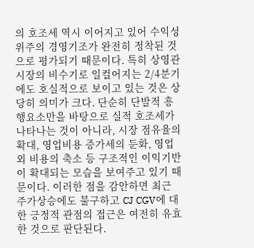의 호조세 역시 이어지고 있어 수익성 위주의 경영기조가 완전히 정착된 것으로 평가되기 때문이다. 특히 상영관 시장의 비수기로 일컬어지는 2/4분기에도 호실적으로 보이고 있는 것은 상당히 의미가 크다. 단순히 단발적 흥행요소만을 바탕으로 실적 호조세가 나타나는 것이 아니라, 시장 점유율의 확대, 영업비용 증가세의 둔화, 영업외 비용의 축소 등 구조적인 이익기반이 확대되는 모습을 보여주고 있기 때문이다. 이러한 점을 감안하면 최근 주가상승에도 불구하고 CJ CGV에 대한 긍정적 관점의 접근은 여전히 유효한 것으로 판단된다.